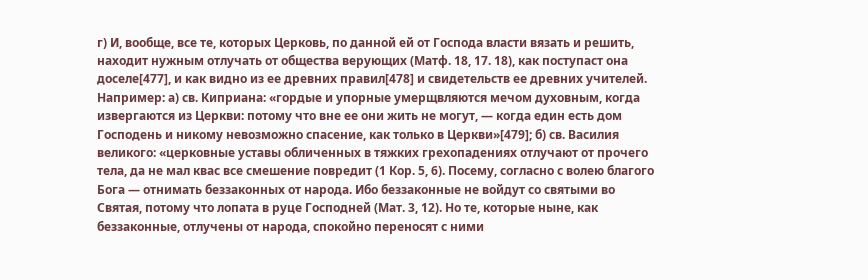г) И, вообще, все те, которых Церковь, по данной ей от Господа власти вязать и решить, находит нужным отлучать от общества верующих (Матф. 18, 17. 18), как поступаст она доселе[477], и как видно из еe древних правил[478] и свидетельств еe древних учителей. Например: а) св. Киприана: «гордые и упорные умерщвляются мечом духовным, когда извергаются из Церкви: потому что вне еe они жить не могут, — когда един есть дом Господень и никому невозможно спасение, как только в Церкви»[479]; б) св. Василия великого: «церковные уставы обличенных в тяжких грехопадениях отлучают от прочего тела, да не мал квас все смешение повредит (1 Кор. 5, 6). Посему, согласно с волею благого Бога — отнимать беззаконных от народа. Ибо беззаконные не войдут со святыми во Святая, потому что лопата в руце Господней (Мат. 3, 12). Но те, которые ныне, как беззаконные, отлучены от народа, спокойно переносят с ними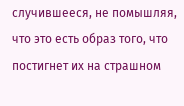случившееся, не помышляя, что это есть образ того, что постигнет их на страшном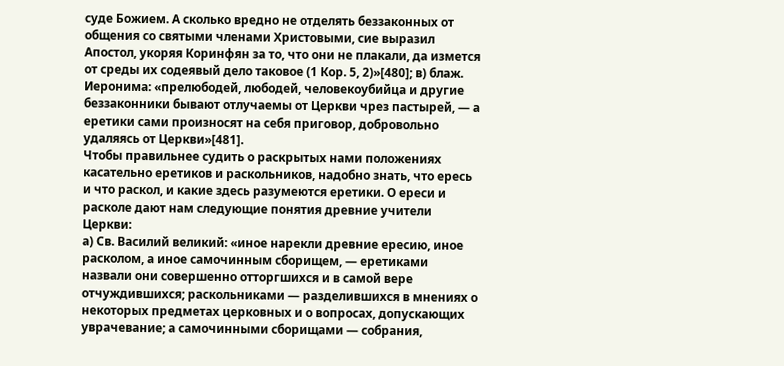суде Божием. А сколько вредно не отделять беззаконных от общения со святыми членами Христовыми, сие выразил Апостол, укоряя Коринфян за то, что они не плакали, да измется от среды их содеявый дело таковое (1 Кор. 5, 2)»[480]; в) блаж. Иеронима: «прелюбодей, любодей, человекоубийца и другие беззаконники бывают отлучаемы от Церкви чрез пастырей, — а еретики сами произносят на себя приговор, добровольно удаляясь от Церкви»[481].
Чтобы правильнее судить о раскрытых нами положениях касательно еретиков и раскольников, надобно знать, что ересь и что раскол, и какие здесь разумеются еретики. О ереси и расколе дают нам следующие понятия древние учители Церкви:
а) Св. Василий великий: «иное нарекли древние ересию, иное расколом, а иное самочинным сборищем, — еретиками назвали они совершенно отторгшихся и в самой вере отчуждившихся; раскольниками — разделившихся в мнениях о некоторых предметах церковных и о вопросах, допускающих уврачевание; а самочинными сборищами — собрания,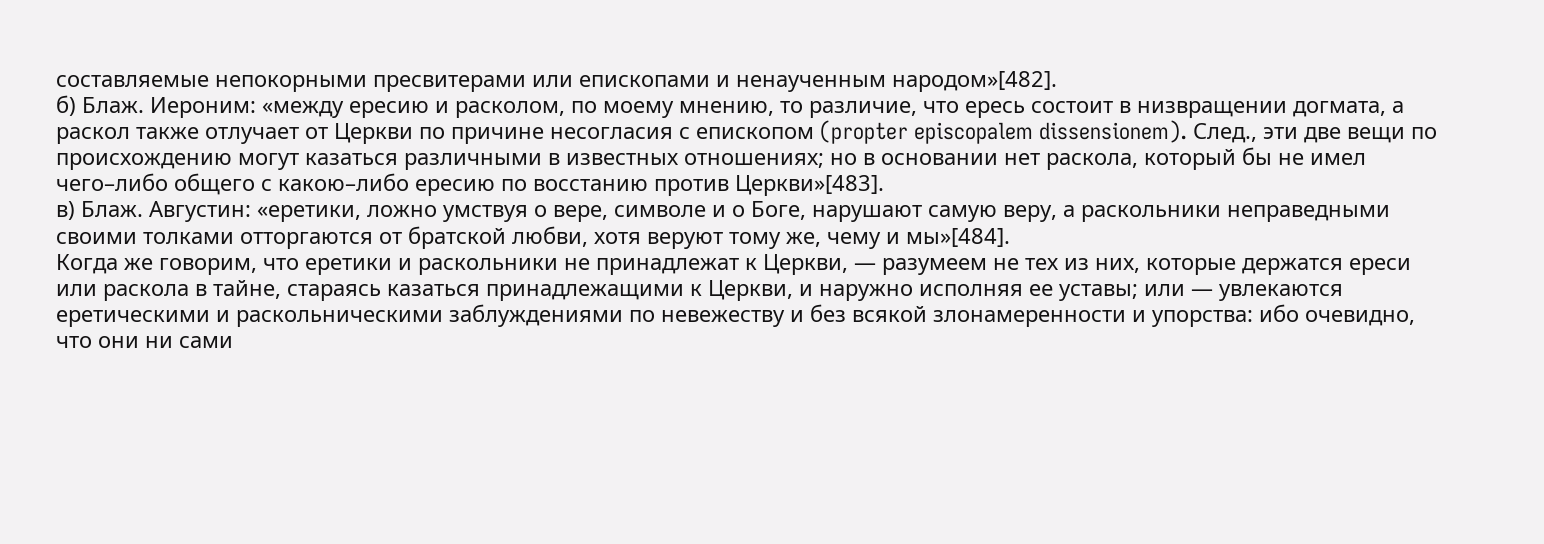составляемые непокорными пресвитерами или епископами и ненаученным народом»[482].
б) Блаж. Иероним: «между ересию и расколом, по моему мнению, то различие, что ересь состоит в низвращении догмата, а раскол также отлучает от Церкви по причине несогласия с епископом (propter episcopalem dissensionem). След., эти две вещи по происхождению могут казаться различными в известных отношениях; но в основании нет раскола, который бы не имел чего–либо общего с какою–либо ересию по восстанию против Церкви»[483].
в) Блаж. Августин: «еретики, ложно умствуя о вере, символе и о Боге, нарушают самую веру, а раскольники неправедными своими толками отторгаются от братской любви, хотя веруют тому же, чему и мы»[484].
Когда же говорим, что еретики и раскольники не принадлежат к Церкви, — разумеем не тех из них, которые держатся ереси или раскола в тайне, стараясь казаться принадлежащими к Церкви, и наружно исполняя еe уставы; или — увлекаются еретическими и раскольническими заблуждениями по невежеству и без всякой злонамеренности и упорства: ибо очевидно, что они ни сами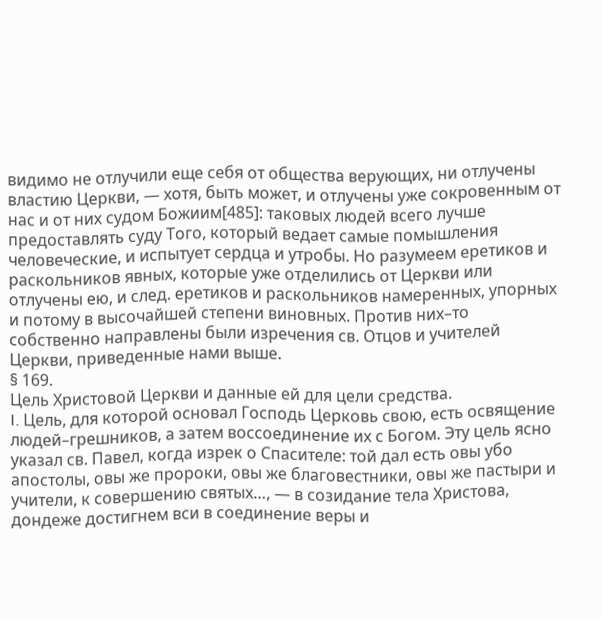видимо не отлучили еще себя от общества верующих, ни отлучены властию Церкви, — хотя, быть может, и отлучены уже сокровенным от нас и от них судом Божиим[485]: таковых людей всего лучше предоставлять суду Того, который ведает самые помышления человеческие, и испытует сердца и утробы. Но разумеем еретиков и раскольников явных, которые уже отделились от Церкви или отлучены ею, и след. еретиков и раскольников намеренных, упорных и потому в высочайшей степени виновных. Против них–то собственно направлены были изречения св. Отцов и учителей Церкви, приведенные нами выше.
§ 169.
Цель Христовой Церкви и данные ей для цели средства.
I. Цель, для которой основал Господь Церковь свою, есть освящение людей–грешников, а затем воссоединение их с Богом. Эту цель ясно указал св. Павел, когда изрек о Спасителе: той дал есть овы убо апостолы, овы же пророки, овы же благовестники, овы же пастыри и учители, к совершению святых…, — в созидание тела Христова, дондеже достигнем вси в соединение веры и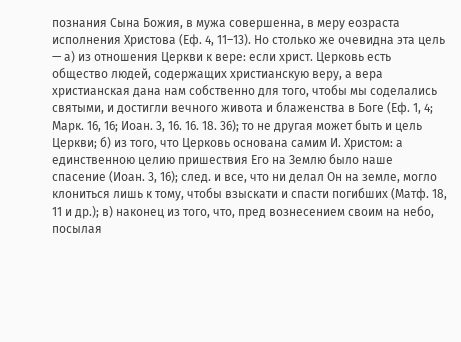познания Сына Божия, в мужа совершенна, в меру еозраста исполнения Христова (Еф. 4, 11–13). Но столько же очевидна эта цель — а) из отношения Церкви к вере: если христ. Церковь есть общество людей, содержащих христианскую веру, а вера христианская дана нам собственно для того, чтобы мы соделались святыми, и достигли вечного живота и блаженства в Боге (Еф. 1, 4; Марк. 16, 16; Иоан. 3, 16. 16. 18. 36); то не другая может быть и цель Церкви; б) из того, что Церковь основана самим И. Христом: а единственною целию пришествия Его на Землю было наше спасение (Иоан. 3, 16); след. и все, что ни делал Он на земле, могло клониться лишь к тому, чтобы взыскати и спасти погибших (Матф. 18, 11 и др.); в) наконец из того, что, пред вознесением своим на небо, посылая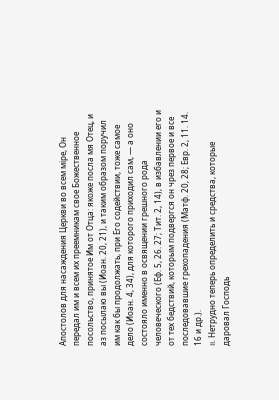Апостолов для насаждения Церкви во всем мiре, Он передал им и всем их преемникам свое Божественное посольство, принятое Им от Отца: якоже посла мя Отец, и аз посылаю вы (Иоан. 20, 21), и таким образом поручил им как бы продолжать, при Его содействии, тоже самое дело (Иоан. 4, 34), для которого приходил сам, — а оно состояло именно в освящении грешного рода человеческого (Еф. 5, 26. 27; Тит. 2, 14), в избавлении его и от тех бедствий, которым подвергся он чрез первое и все последовавшие грехопадения (Матф. 20, 28; Евр. 2, 11. 14. 16 и др.).
II. Нетрудно теперь определить и средства, которые даровал Господь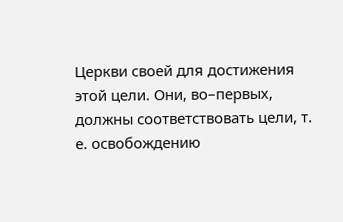Церкви своей для достижения этой цели. Они, во–первых, должны соответствовать цели, т. е. освобождению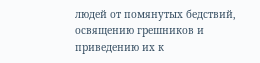людей от помянутых бедствий, освящению грешников и приведению их к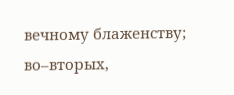вечному блаженству; во–вторых,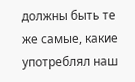должны быть те же самые, какие употреблял наш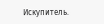Искупитель.